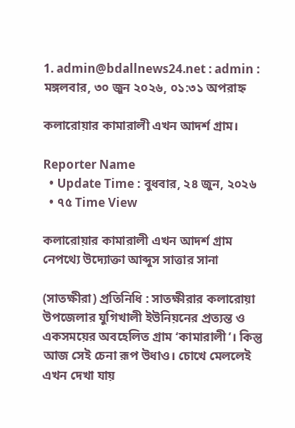1. admin@bdallnews24.net : admin :
মঙ্গলবার, ৩০ জুন ২০২৬, ০১:৩১ অপরাহ্ন

কলারোয়ার কামারালী এখন আদর্শ গ্রাম।

Reporter Name
  • Update Time : বুধবার, ২৪ জুন, ২০২৬
  • ৭৫ Time View

কলারোয়ার কামারালী এখন আদর্শ গ্রাম নেপথ্যে উদ্যোক্তা আব্দুস সাত্তার সানা

(সাতক্ষীরা) প্রতিনিধি : সাতক্ষীরার কলারোয়া উপজেলার যুগিখালী ইউনিয়নের প্রত্যন্ত ও একসময়ের অবহেলিত গ্রাম ‘কামারালী’। কিন্তু আজ সেই চেনা রূপ উধাও। চোখে মেললেই এখন দেখা যায়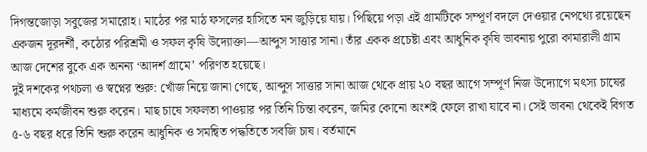দিগন্তজোড়া সবুজের সমারোহ। মাঠের পর মাঠ ফসলের হাসিতে মন জুড়িয়ে যায়। পিছিয়ে পড়া এই গ্রামটিকে সম্পূর্ণ বদলে দেওয়ার নেপথ্যে রয়েছেন একজন দূরদর্শী, কঠোর পরিশ্রমী ও সফল কৃষি উদ্যোক্তা—আব্দুস সাত্তার সানা। তাঁর একক প্রচেষ্টা এবং আধুনিক কৃষি ভাবনায় পুরো কামারালী গ্রাম আজ দেশের বুকে এক অনন্য ‘আদর্শ গ্রামে’ পরিণত হয়েছে।
দুই দশকের পথচলা ও স্বপ্নের শুরু: খোঁজ নিয়ে জানা গেছে, আব্দুস সাত্তার সানা আজ থেকে প্রায় ২০ বছর আগে সম্পূর্ণ নিজ উদ্যোগে মৎস্য চাষের মাধ্যমে কর্মজীবন শুরু করেন। মাছ চাষে সফলতা পাওয়ার পর তিনি চিন্তা করেন, জমির কোনো অংশই ফেলে রাখা যাবে না। সেই ভাবনা থেকেই বিগত ৫-৬ বছর ধরে তিনি শুরু করেন আধুনিক ও সমন্বিত পদ্ধতিতে সবজি চাষ। বর্তমানে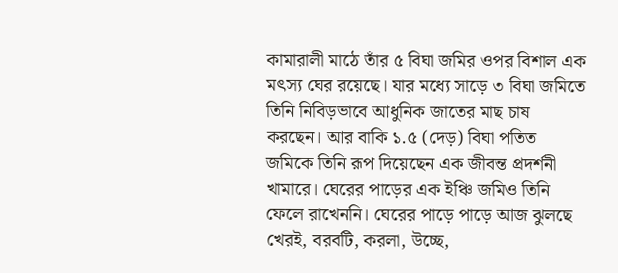কামারালী মাঠে তাঁর ৫ বিঘা জমির ওপর বিশাল এক মৎস্য ঘের রয়েছে। যার মধ্যে সাড়ে ৩ বিঘা জমিতে তিনি নিবিড়ভাবে আধুনিক জাতের মাছ চাষ করছেন। আর বাকি ১‌.৫ (দেড়) বিঘা পতিত জমিকে তিনি রূপ দিয়েছেন এক জীবন্ত প্রদর্শনী খামারে। ঘেরের পাড়ের এক ইঞ্চি জমিও তিনি ফেলে রাখেননি। ঘেরের পাড়ে পাড়ে আজ ঝুলছে খেরই, বরবটি, করলা, উচ্ছে,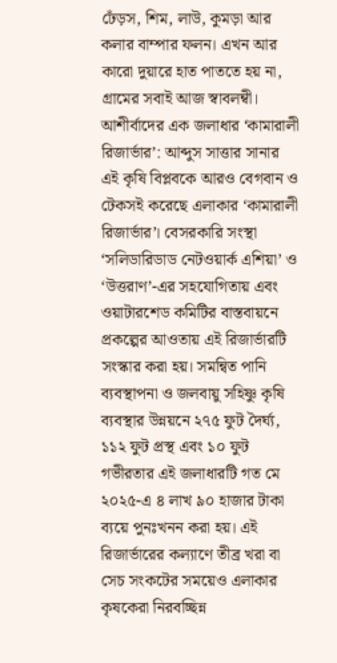ঢেঁড়স, শিম, লাউ, কুমড়া আর কলার বাম্পার ফলন। এখন আর কারো দুয়ারে হাত পাততে হয় না, গ্রামের সবাই আজ স্বাবলম্বী। আশীর্বাদের এক জলাধার ‘কামারালী রিজার্ভার’: আব্দুস সাত্তার সানার এই কৃষি বিপ্লবকে আরও বেগবান ও টেকসই করেছে এলাকার ‘কামারালী রিজার্ভার’। বেসরকারি সংস্থা ‘সলিডারিডাড নেটওয়ার্ক এশিয়া’ ও ‘উত্তরাণ’-এর সহযোগিতায় এবং ওয়াটারশেড কমিটির বাস্তবায়নে প্রকল্পের আওতায় এই রিজার্ভারটি সংস্কার করা হয়। সমন্বিত পানি ব্যবস্থাপনা ও জলবায়ু সহিষ্ণু কৃষি ব্যবস্থার উন্নয়নে ২৭৫ ফুট দৈর্ঘ্য, ১১২ ফুট প্রস্থ এবং ১০ ফুট গভীরতার এই জলাধারটি গত মে ২০২৫-এ ৪ লাখ ৯০ হাজার টাকা ব্যয়ে পুনঃখনন করা হয়। এই রিজার্ভারের কল্যাণে তীব্র খরা বা সেচ সংকটের সময়েও এলাকার কৃষকেরা নিরবচ্ছিন্ন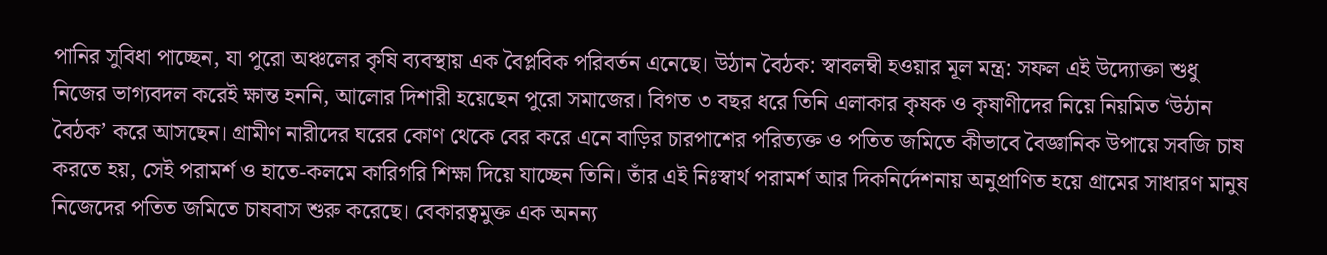পানির সুবিধা পাচ্ছেন, যা পুরো অঞ্চলের কৃষি ব্যবস্থায় এক বৈপ্লবিক পরিবর্তন এনেছে। উঠান বৈঠক: স্বাবলম্বী হওয়ার মূল মন্ত্র: সফল এই উদ্যোক্তা শুধু নিজের ভাগ্যবদল করেই ক্ষান্ত হননি, আলোর দিশারী হয়েছেন পুরো সমাজের। বিগত ৩ বছর ধরে তিনি এলাকার কৃষক ও কৃষাণীদের নিয়ে নিয়মিত ‘উঠান বৈঠক’ করে আসছেন। গ্রামীণ নারীদের ঘরের কোণ থেকে বের করে এনে বাড়ির চারপাশের পরিত্যক্ত ও পতিত জমিতে কীভাবে বৈজ্ঞানিক উপায়ে সবজি চাষ করতে হয়, সেই পরামর্শ ও হাতে-কলমে কারিগরি শিক্ষা দিয়ে যাচ্ছেন তিনি। তাঁর এই নিঃস্বার্থ পরামর্শ আর দিকনির্দেশনায় অনুপ্রাণিত হয়ে গ্রামের সাধারণ মানুষ নিজেদের পতিত জমিতে চাষবাস শুরু করেছে। বেকারত্বমুক্ত এক অনন্য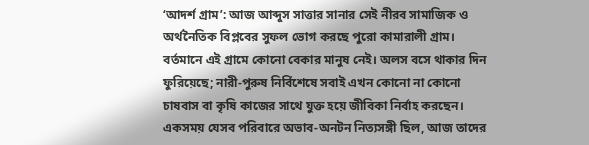‘আদর্শ গ্রাম’: আজ আব্দুস সাত্তার সানার সেই নীরব সামাজিক ও অর্থনৈতিক বিপ্লবের সুফল ভোগ করছে পুরো কামারালী গ্রাম। বর্তমানে এই গ্রামে কোনো বেকার মানুষ নেই। অলস বসে থাকার দিন ফুরিয়েছে; নারী-পুরুষ নির্বিশেষে সবাই এখন কোনো না কোনো চাষবাস বা কৃষি কাজের সাথে যুক্ত হয়ে জীবিকা নির্বাহ করছেন। একসময় যেসব পরিবারে অভাব-অনটন নিত্যসঙ্গী ছিল, আজ তাদের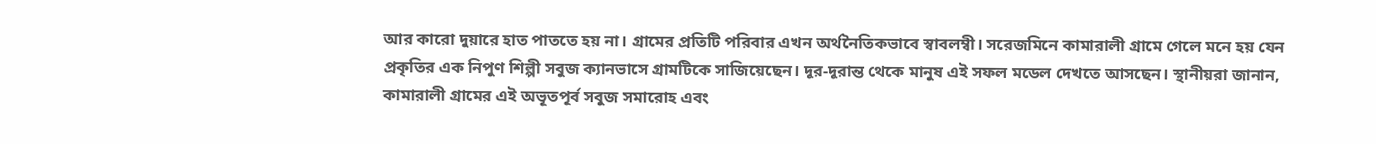আর কারো দুয়ারে হাত পাততে হয় না। গ্রামের প্রতিটি পরিবার এখন অর্থনৈতিকভাবে স্বাবলম্বী। সরেজমিনে কামারালী গ্রামে গেলে মনে হয় যেন প্রকৃতির এক নিপুণ শিল্পী সবুজ ক্যানভাসে গ্রামটিকে সাজিয়েছেন। দূর-দূরান্ত থেকে মানুষ এই সফল মডেল দেখতে আসছেন। স্থানীয়রা জানান, কামারালী গ্রামের এই অভূতপূর্ব সবুজ সমারোহ এবং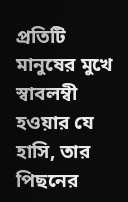প্রতিটি মানুষের মুখে স্বাবলম্বী হওয়ার যে হাসি, তার পিছনের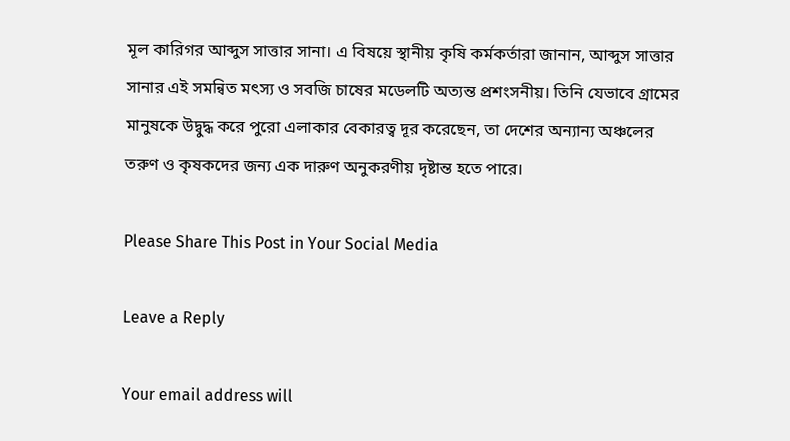মূল কারিগর আব্দুস সাত্তার সানা। এ বিষয়ে স্থানীয় কৃষি কর্মকর্তারা জানান, আব্দুস সাত্তার সানার এই সমন্বিত মৎস্য ও সবজি চাষের মডেলটি অত্যন্ত প্রশংসনীয়। তিনি যেভাবে গ্রামের মানুষকে উদ্বুদ্ধ করে পুরো এলাকার বেকারত্ব দূর করেছেন, তা দেশের অন্যান্য অঞ্চলের তরুণ ও কৃষকদের জন্য এক দারুণ অনুকরণীয় দৃষ্টান্ত হতে পারে।

Please Share This Post in Your Social Media

Leave a Reply

Your email address will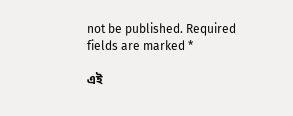not be published. Required fields are marked *

এই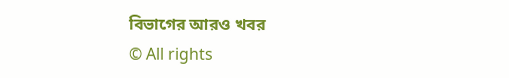বিভাগের আরও খবর
© All rights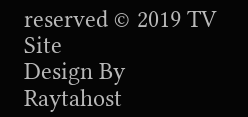reserved © 2019 TV Site
Design By Raytahost